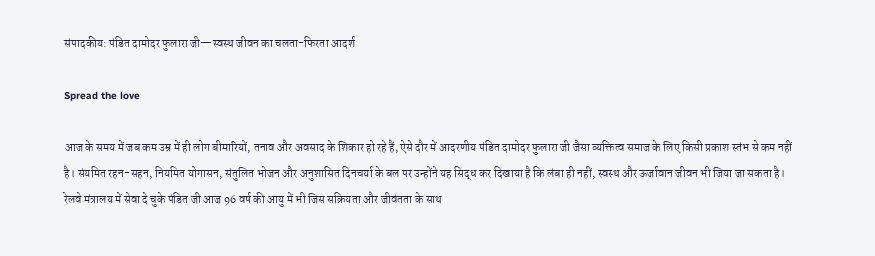संपादकीय: पंडित दामोदर फुलारा जी—स्वस्थ जीवन का चलता-फिरता आदर्श

Spread the love

आज के समय में जब कम उम्र में ही लोग बीमारियों, तनाव और अवसाद के शिकार हो रहे हैं, ऐसे दौर में आदरणीय पंडित दामोदर फुलारा जी जैसा व्यक्तित्व समाज के लिए किसी प्रकाश स्तंभ से कम नहीं है। संयमित रहन-सहन, नियमित योगासन, संतुलित भोजन और अनुशासित दिनचर्या के बल पर उन्होंने यह सिद्ध कर दिखाया है कि लंबा ही नहीं, स्वस्थ और ऊर्जावान जीवन भी जिया जा सकता है। रेलवे मंत्रालय में सेवा दे चुके पंडित जी आज 96 वर्ष की आयु में भी जिस सक्रियता और जीवंतता के साथ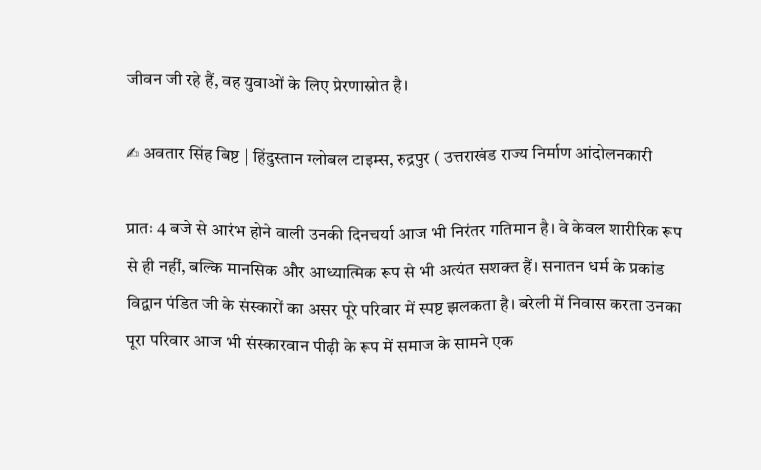जीवन जी रहे हैं, वह युवाओं के लिए प्रेरणास्रोत है।

✍ अवतार सिंह बिष्ट | हिंदुस्तान ग्लोबल टाइम्स, रुद्रपुर ( उत्तराखंड राज्य निर्माण आंदोलनकारी

प्रातः 4 बजे से आरंभ होने वाली उनकी दिनचर्या आज भी निरंतर गतिमान है। वे केवल शारीरिक रूप से ही नहीं, बल्कि मानसिक और आध्यात्मिक रूप से भी अत्यंत सशक्त हैं। सनातन धर्म के प्रकांड विद्वान पंडित जी के संस्कारों का असर पूरे परिवार में स्पष्ट झलकता है। बरेली में निवास करता उनका पूरा परिवार आज भी संस्कारवान पीढ़ी के रूप में समाज के सामने एक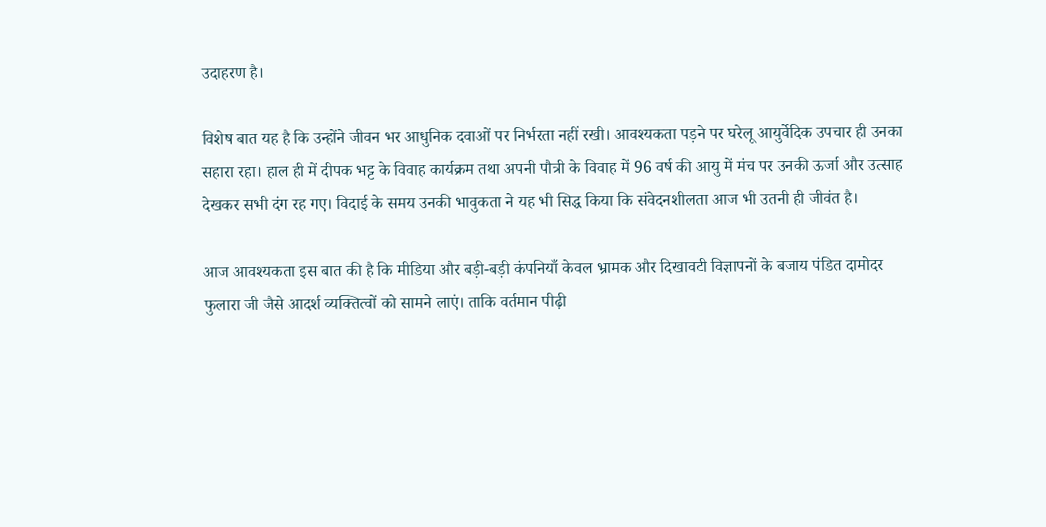उदाहरण है।

विशेष बात यह है कि उन्होंने जीवन भर आधुनिक दवाओं पर निर्भरता नहीं रखी। आवश्यकता पड़ने पर घरेलू आयुर्वेदिक उपचार ही उनका सहारा रहा। हाल ही में दीपक भट्ट के विवाह कार्यक्रम तथा अपनी पौत्री के विवाह में 96 वर्ष की आयु में मंच पर उनकी ऊर्जा और उत्साह देखकर सभी दंग रह गए। विदाई के समय उनकी भावुकता ने यह भी सिद्ध किया कि संवेदनशीलता आज भी उतनी ही जीवंत है।

आज आवश्यकता इस बात की है कि मीडिया और बड़ी-बड़ी कंपनियाँ केवल भ्रामक और दिखावटी विज्ञापनों के बजाय पंडित दामोदर फुलारा जी जैसे आदर्श व्यक्तित्वों को सामने लाएं। ताकि वर्तमान पीढ़ी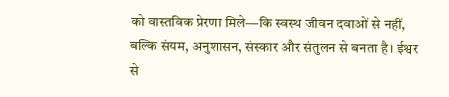को वास्तविक प्रेरणा मिले—कि स्वस्थ जीवन दवाओं से नहीं, बल्कि संयम, अनुशासन, संस्कार और संतुलन से बनता है। ईश्वर से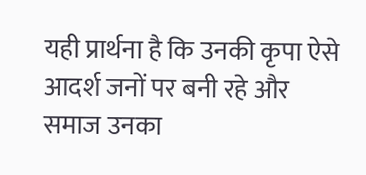यही प्रार्थना है कि उनकी कृपा ऐसे आदर्श जनों पर बनी रहे और समाज उनका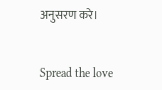अनुसरण करे।


Spread the love